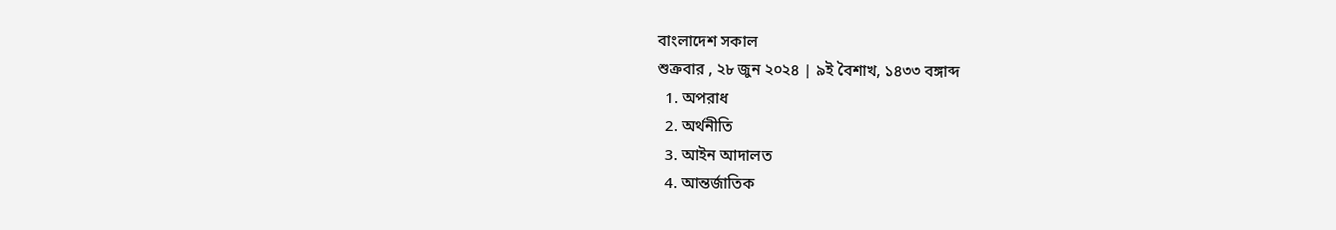বাংলাদেশ সকাল
শুক্রবার , ২৮ জুন ২০২৪ | ৯ই বৈশাখ, ১৪৩৩ বঙ্গাব্দ
  1. অপরাধ
  2. অর্থনীতি
  3. আইন আদালত
  4. আন্তর্জাতিক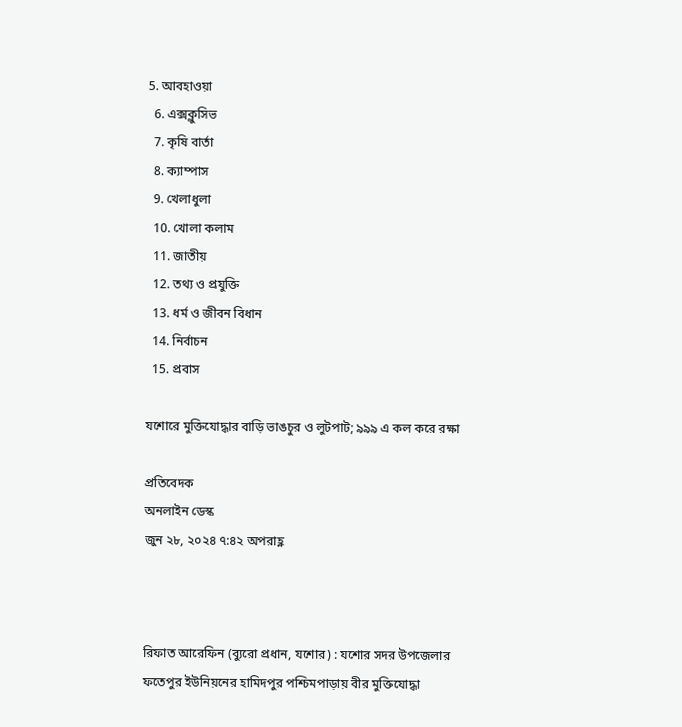5. আবহাওয়া
  6. এক্সক্লুসিভ
  7. কৃষি বার্তা
  8. ক্যাম্পাস
  9. খেলাধুলা
  10. খোলা কলাম
  11. জাতীয়
  12. তথ্য ও প্রযুক্তি
  13. ধর্ম ও জীবন বিধান
  14. নির্বাচন
  15. প্রবাস

যশোরে মুক্তিযোদ্ধার বাড়ি ভাঙচুর ও লুটপাট; ৯৯৯ এ কল করে রক্ষা

প্রতিবেদক
অনলাইন ডেস্ক
জুন ২৮, ২০২৪ ৭:৪২ অপরাহ্ণ



রিফাত আরেফিন (ব্যুরো প্রধান, যশোর) : যশোর সদর উপজেলার ফতেপুর ইউনিয়নের হামিদপুর পশ্চিমপাড়ায় বীর মুক্তিযোদ্ধা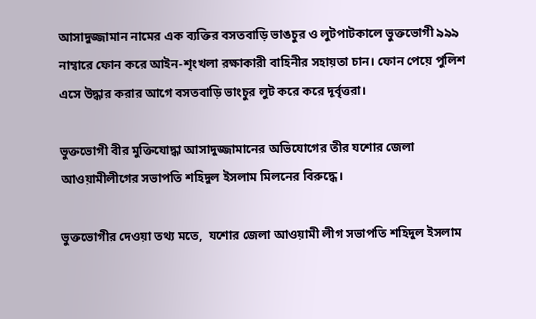আসাদুজ্জামান নামের এক ব্যক্তির বসতবাড়ি ভাঙচুর ও লুটপাটকালে ভুক্তভোগী ৯৯৯ নাম্বারে ফোন করে আইন-শৃংখলা রক্ষাকারী বাহিনীর সহায়তা চান। ফোন পেয়ে পুলিশ এসে উদ্ধার করার আগে বসতবাড়ি ভাংচুর লুট করে করে দূর্বৃত্তরা।

ভুক্তভোগী বীর মুক্তিযোদ্ধা আসাদুজ্জামানের অভিযোগের তীর যশোর জেলা আওয়ামীলীগের সভাপতি শহিদুল ইসলাম মিলনের বিরুদ্ধে।

ভুক্তভোগীর দেওয়া তথ্য মতে,  যশোর জেলা আওয়ামী লীগ সভাপতি শহিদুল ইসলাম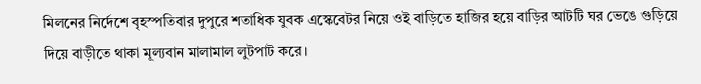মিলনের নির্দেশে বৃহস্পতিবার দুপুরে শতাধিক যুবক এস্কেবেটর নিয়ে ওই বাড়িতে হাজির হয়ে বাড়ির আটটি ঘর ভেঙে গুড়িয়ে দিয়ে বাড়ীতে থাকা মূল্যবান মালামাল লুটপাট করে।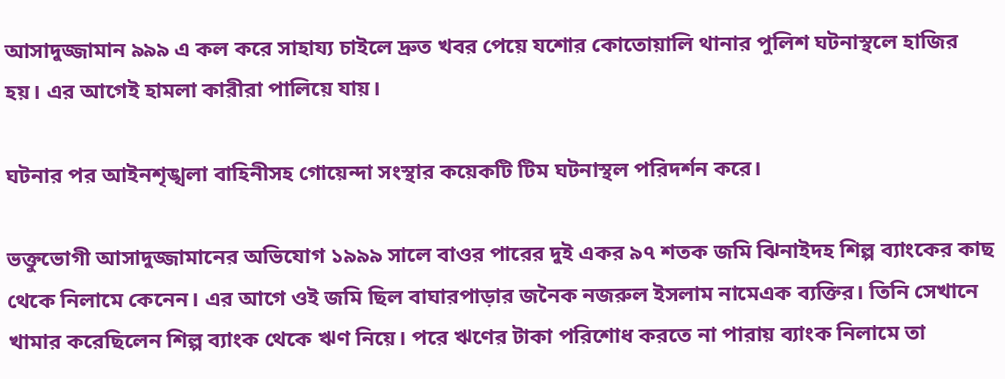আসাদুজ্জামান ৯৯৯ এ কল করে সাহায্য চাইলে দ্রুত খবর পেয়ে যশোর কোতোয়ালি থানার পুলিশ ঘটনাস্থলে হাজির হয়। এর আগেই হামলা কারীরা পালিয়ে যায়।

ঘটনার পর আইনশৃঙ্খলা বাহিনীসহ গোয়েন্দা সংস্থার কয়েকটি টিম ঘটনাস্থল পরিদর্শন করে।

ভক্তুভোগী আসাদুজ্জামানের অভিযোগ ১৯৯৯ সালে বাওর পারের দুই একর ৯৭ শতক জমি ঝিনাইদহ শিল্প ব্যাংকের কাছ থেকে নিলামে কেনেন। এর আগে ওই জমি ছিল বাঘারপাড়ার জনৈক নজরুল ইসলাম নামেএক ব্যক্তির। তিনি সেখানে খামার করেছিলেন শিল্প ব্যাংক থেকে ঋণ নিয়ে। পরে ঋণের টাকা পরিশোধ করতে না পারায় ব্যাংক নিলামে তা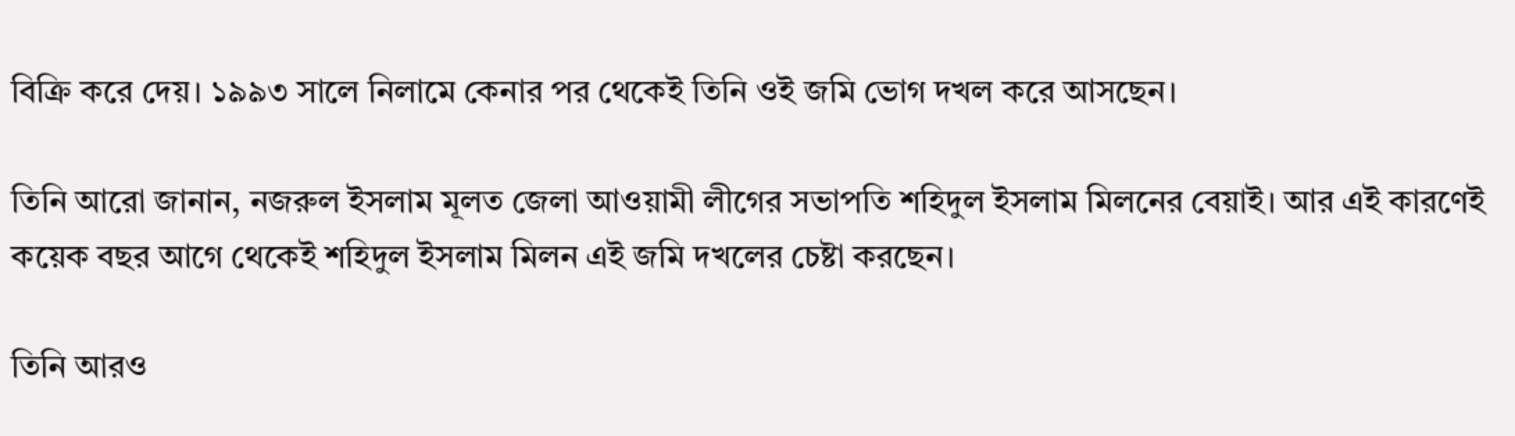বিক্রি করে দেয়। ১৯৯৩ সালে নিলামে কেনার পর থেকেই তিনি ওই জমি ভোগ দখল করে আসছেন।

তিনি আরো জানান, নজরুল ইসলাম মূলত জেলা আওয়ামী লীগের সভাপতি শহিদুল ইসলাম মিলনের বেয়াই। আর এই কারণেই কয়েক বছর আগে থেকেই শহিদুল ইসলাম মিলন এই জমি দখলের চেষ্টা করছেন।

তিনি আরও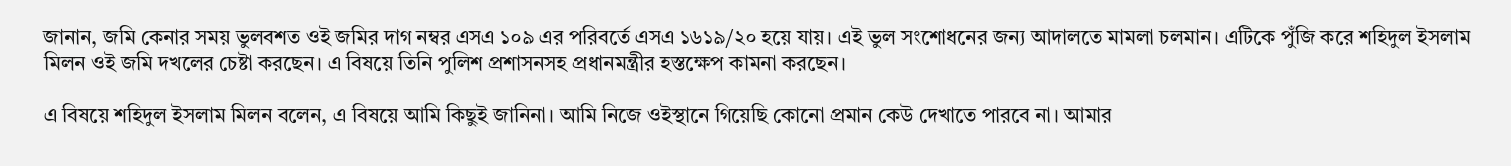জানান, জমি কেনার সময় ভুলবশত ওই জমির দাগ নম্বর এসএ ১০৯ এর পরিবর্তে এসএ ১৬১৯/২০ হয়ে যায়। এই ভুল সংশোধনের জন্য আদালতে মামলা চলমান। এটিকে পুঁজি করে শহিদুল ইসলাম মিলন ওই জমি দখলের চেষ্টা করছেন। এ বিষয়ে তিনি পুলিশ প্রশাসনসহ প্রধানমন্ত্রীর হস্তক্ষেপ কামনা করছেন।

এ বিষয়ে শহিদুল ইসলাম মিলন বলেন, এ বিষয়ে আমি কিছুই জানিনা। আমি নিজে ওইস্থানে গিয়েছি কোনো প্রমান কেউ দেখাতে পারবে না। আমার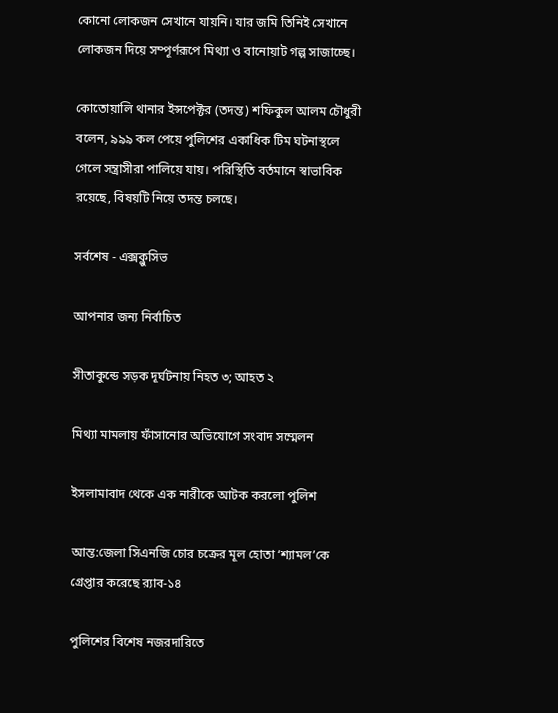কোনো লোকজন সেখানে যায়নি। যার জমি তিনিই সেখানে লোকজন দিয়ে সম্পূর্ণরূপে মিথ্যা ও বানোয়াট গল্প সাজাচ্ছে।

কোতোয়ালি থানার ইন্সপেক্টর (তদন্ত) শফিকুল আলম চৌধুরী বলেন, ৯৯৯ কল পেয়ে পুলিশের একাধিক টিম ঘটনাস্থলে গেলে সন্ত্রাসীরা পালিয়ে যায়। পরিস্থিতি বর্তমানে স্বাভাবিক রয়েছে, বিষয়টি নিয়ে তদন্ত চলছে।

সর্বশেষ - এক্সক্লুসিভ

আপনার জন্য নির্বাচিত

সীতাকুন্ডে সড়ক দূর্ঘটনায় নিহত ৩; আহত ২

মিথ্যা মামলায় ফাঁসানোর অভিযোগে সংবাদ সম্মেলন

ইসলামাবাদ থেকে এক নারীকে আটক করলো পুলিশ

আন্ত:জেলা সিএনজি চোর চক্রের মূল হোতা ‘শ্যামল’কে গ্রেপ্তার করেছে র‌্যাব-১৪

পুলিশের বিশেষ নজরদারিতে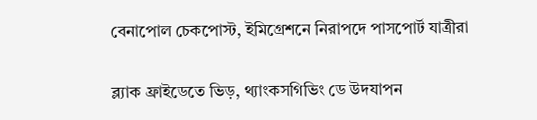বেনাপোল চেকপোস্ট, ইমিগ্রেশনে নিরাপদে পাসপোর্ট যাত্রীরা

ব্ল্যাক ফ্রাইডেতে ভিড়, থ্যাংকসগিভিং ডে উদযাপন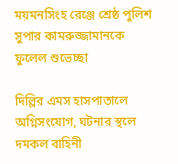ময়মনসিংহ রেঞ্জে শ্রেষ্ঠ পুলিশ সুপার কামরুজ্জামানকে ফুলেল শুভেচ্ছা

দিল্লির এমস হাসপাতালে অগ্নিসংযোগ, ঘটনার স্থলে দমকল বাহিনী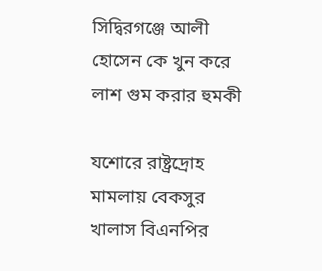সিদ্বিরগঞ্জে আলী হোসেন কে খুন করে লাশ গুম করার হুমকী

যশোরে রাষ্ট্রদ্রোহ মামলায় বেকসুর খালাস বিএনপির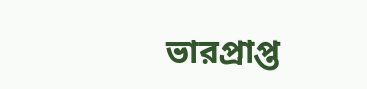ভারপ্রাপ্ত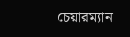চেয়ারম্যান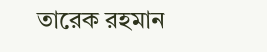তারেক রহমান